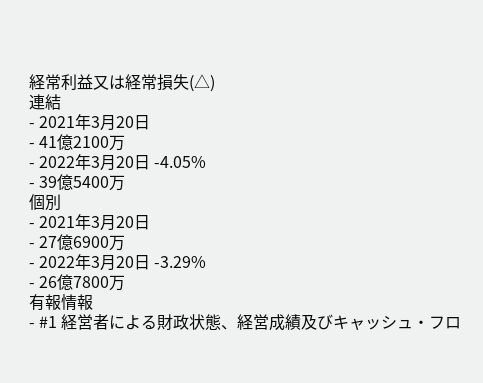経常利益又は経常損失(△)
連結
- 2021年3月20日
- 41億2100万
- 2022年3月20日 -4.05%
- 39億5400万
個別
- 2021年3月20日
- 27億6900万
- 2022年3月20日 -3.29%
- 26億7800万
有報情報
- #1 経営者による財政状態、経営成績及びキャッシュ・フロ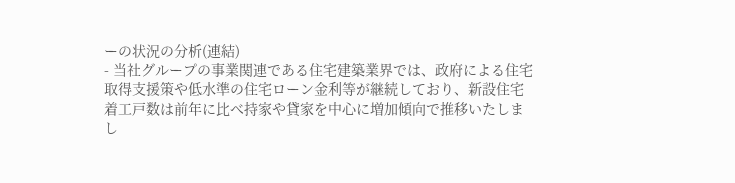ーの状況の分析(連結)
- 当社グループの事業関連である住宅建築業界では、政府による住宅取得支援策や低水準の住宅ローン金利等が継続しており、新設住宅着工戸数は前年に比べ持家や貸家を中心に増加傾向で推移いたしまし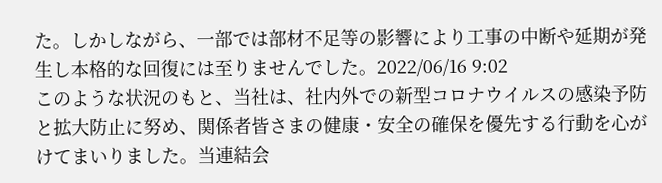た。しかしながら、一部では部材不足等の影響により工事の中断や延期が発生し本格的な回復には至りませんでした。2022/06/16 9:02
このような状況のもと、当社は、社内外での新型コロナウイルスの感染予防と拡大防止に努め、関係者皆さまの健康・安全の確保を優先する行動を心がけてまいりました。当連結会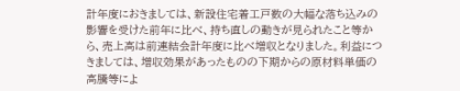計年度におきましては、新設住宅着工戸数の大幅な落ち込みの影響を受けた前年に比べ、持ち直しの動きが見られたこと等から、売上高は前連結会計年度に比べ増収となりました。利益につきましては、増収効果があったものの下期からの原材料単価の高騰等によ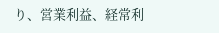り、営業利益、経常利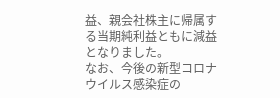益、親会社株主に帰属する当期純利益ともに減益となりました。
なお、今後の新型コロナウイルス感染症の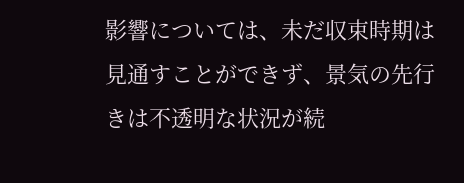影響については、未だ収束時期は見通すことができず、景気の先行きは不透明な状況が続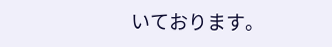いております。